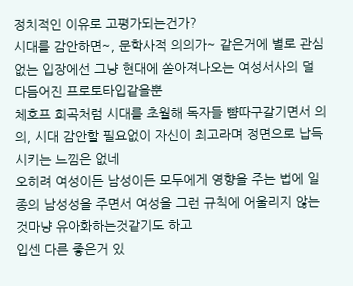정치적인 이유로 고평가되는건가?
시대를 감안하면~, 문학사적 의의가~ 같은거에 별로 관심없는 입장에선 그냥 현대에 쏟아져나오는 여성서사의 덜 다듬어진 프로토타입같을뿐
체호프 희곡처럼 시대를 초월해 독자들 뺨따구갈기면서 의의, 시대 감안할 필요없이 자신이 최고라며 정면으로 납득시키는 느낌은 없네
오히려 여성이든 남성이든 모두에게 영향을 주는 법에 일종의 남성성을 주면서 여성을 그런 규칙에 어울리지 않는것마냥 유아화하는것같기도 하고
입센 다른 좋은거 있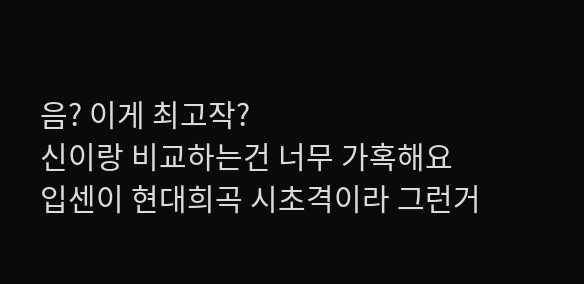음? 이게 최고작?
신이랑 비교하는건 너무 가혹해요
입센이 현대희곡 시초격이라 그런거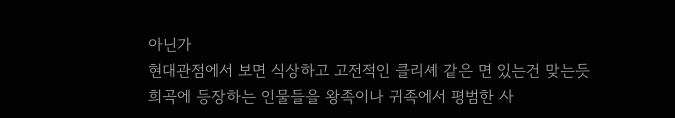아닌가
현대관점에서 보면 식상하고 고전적인 클리셰 같은 면 있는건 맞는듯
희곡에 등장하는 인물들을 왕족이나 귀족에서 평범한 사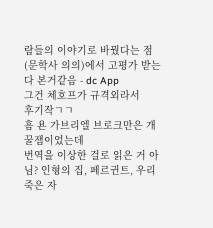람들의 이야기로 바꿨다는 점(문학사 의의)에서 고평가 받는다 본거같음 - dc App
그건 체호프가 규격외라서
후기작ㄱㄱ
흠 욘 가브리엘 브로크만은 개꿀잼이었는데
번역을 이상한 걸로 읽은 거 아님? 인형의 집, 페르귄트, 우리 죽은 자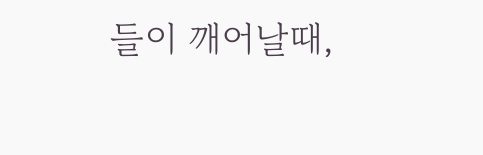들이 깨어날때,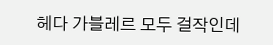헤다 가블레르 모두 걸작인데